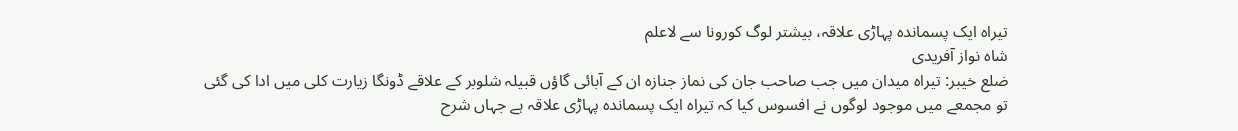تیراہ ایک پسماندہ پہاڑی علاقہ، بیشتر لوگ کورونا سے لاعلم
شاہ نواز آفریدی
ضلع خیبر: تیراہ میدان میں جب صاحب جان کی نماز جنازہ ان کے آبائی گاؤں قبیلہ شلوبر کے علاقے ڈونگا زیارت کلی میں ادا کی گئی تو مجمعے میں موجود لوگوں نے افسوس کیا کہ تیراہ ایک پسماندہ پہاڑی علاقہ ہے جہاں شرح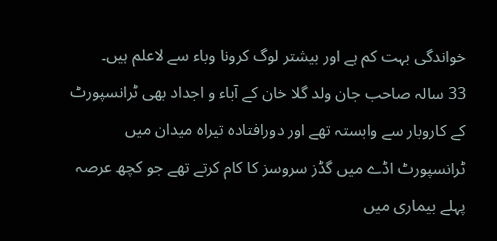خواندگی بہت کم ہے اور بیشتر لوگ کرونا وباء سے لاعلم ہیں۔
33 سالہ صاحب جان ولد گلا خان کے آباء و اجداد بھی ٹرانسپورٹ کے کاروبار سے وابستہ تھے اور دورافتادہ تیراہ میدان میں ٹرانسپورٹ اڈے میں گڈز سروسز کا کام کرتے تھے جو کچھ عرصہ پہلے بیماری میں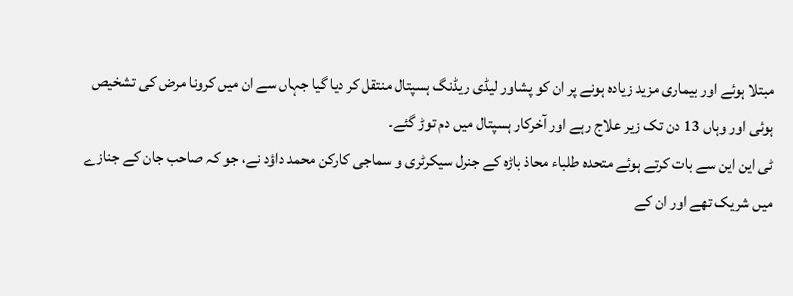مبتلا ہوئے اور بیماری مزید زیادہ ہونے پر ان کو پشاور لیڈی ریڈنگ ہسپتال منتقل کر دیا گیا جہاں سے ان میں کرونا مرض کی تشخیص ہوئی اور وہاں 13 دن تک زیر علاج رہے اور آخرکار ہسپتال میں دم توڑ گئے۔
ٹی این این سے بات کرتے ہوئے متحدہ طلباء محاذ باڑہ کے جنرل سیکرٹری و سماجی کارکن محمد داؤد نے، جو کہ صاحب جان کے جنازے میں شریک تھے اور ان کے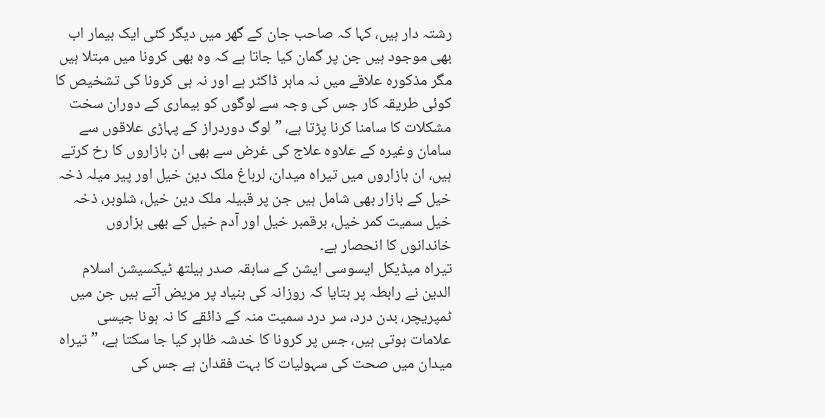رشتہ دار ہیں، کہا کہ صاحب جان کے گھر میں دیگر کئی ایک بیمار اب بھی موجود ہیں جن پر گمان کیا جاتا ہے کہ وہ بھی کرونا میں مبتلا ہیں مگر مذکورہ علاقے میں نہ ماہر ڈاکٹر ہے اور نہ ہی کرونا کی تشخیص کا کوئی طریقہ کار جس کی وجہ سے لوگوں کو بیماری کے دوران سخت مشکلات کا سامنا کرنا پڑتا ہے، ”لوگ دوردراز کے پہاڑی علاقوں سے سامان وغیرہ کے علاوہ علاج کی غرض سے بھی ان بازاروں کا رخ کرتے ہیں، ان بازاروں میں تیراہ میدان، لرباغ ملک دین خیل اور پیر میلہ ذخہ خیل کے بازار بھی شامل ہیں جن پر قبیلہ ملک دین خیل، شلوبر، ذخہ خیل سمیت کمر خیل، برقمبر خیل اور آدم خیل کے بھی ہزاروں خاندانوں کا انحصار ہے۔
تیراہ میڈیکل ایسوسی ایشن کے سابقہ صدر ہیلتھ ٹیکسیشن اسلام الدین نے رابطہ پر بتایا کہ روزانہ کی بنیاد پر مریض آتے ہیں جن میں ٹمپریچر، بدن درد، سر درد سمیت منہ کے ذائقے کا نہ ہونا جیسی علامات ہوتی ہیں، جس پر کرونا کا خدشہ ظاہر کیا جا سکتا ہے، ”تیراہ میدان میں صحت کی سہولیات کا بہت فقدان ہے جس کی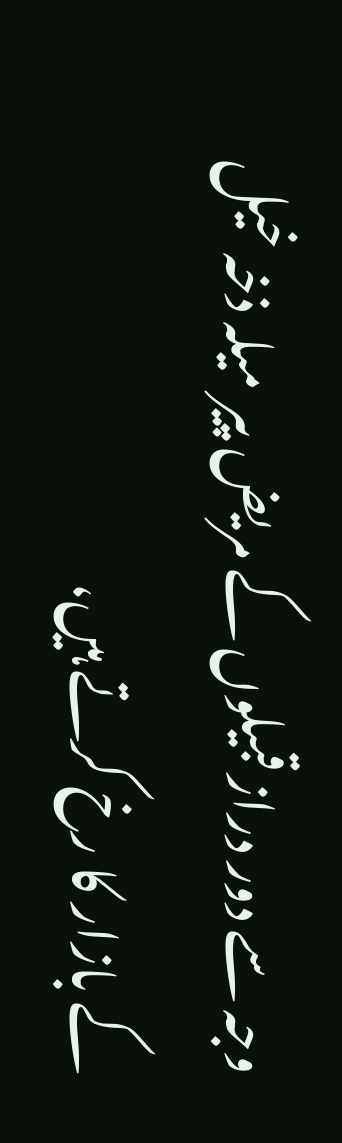وجہ سے دور دراز قبیلوں کے مریض پیر میلہ ذخہ خیل کے بازار کا رخ کرتے ہیں،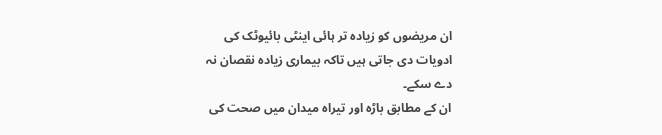ان مریضوں کو زیادہ تر ہائی اینٹی بائیوٹک کی ادویات دی جاتی ہیں تاکہ بیماری زیادہ نقصان نہ دے سکے۔
ان کے مطابق باڑہ اور تیراہ میدان میں صحت کی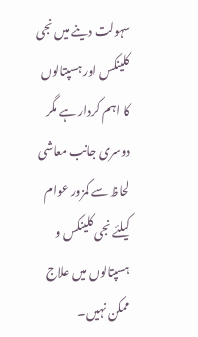سہولت دینے میں نجی کلینکس اور ہسپتالوں کا اہم کردار ہے مگر دوسری جانب معاشی لحاظ سے کمزور عوام کیلئے نجی کلینکس و ہسپتالوں میں علاج ممکن نہیں۔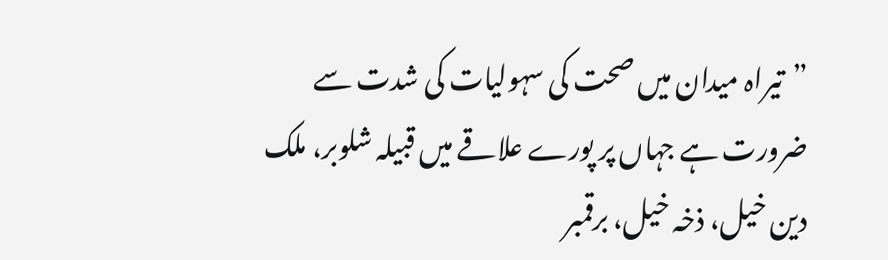”تیراہ میدان میں صحت کی سہولیات کی شدت سے ضرورت ہے جہاں پر پورے علاقے میں قبیلہ شلوبر، ملک دین خیل، ذخہ خیل، برقمبر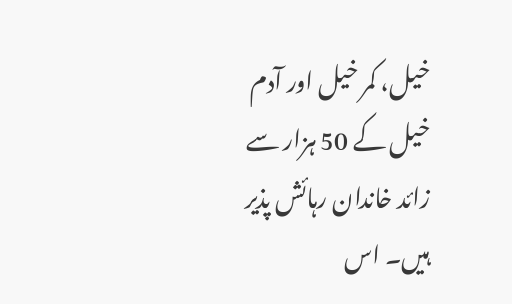خیل، کمر خیل اور آدم خیل کے 50 ہزار سے زائد خاندان رہائش پذیر ہیں۔ اس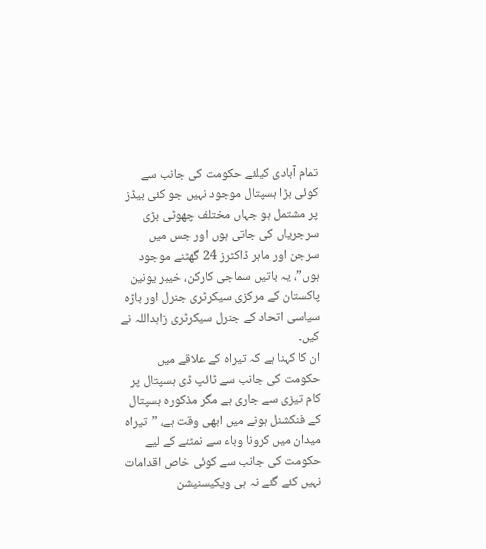تمام آبادی کیلئے حکومت کی جانب سے کوئی بڑا ہسپتال موجود نہیں جو کئی بیڈز پر مشتمل ہو جہاں مختلف چھوٹی بڑی سرجریاں کی جاتی ہوں اور جس میں سرجن اور ماہر ڈاکٹرز 24 گھٹنے موجود ہوں”، یہ باتیں سماجی کارکن، خیبر یونین پاکستان کے مرکزی سیکرٹری جنرل اور باڑہ سیاسی اتحاد کے جنرل سیکرٹری زاہداللہ نے کیں۔
ان کا کہنا ہے کہ تیراہ کے علاقے میں حکومت کی جانب سے ٹائپ ڈی ہسپتال پر کام تیزی سے جاری ہے مگر مذکورہ ہسپتال کے فنکشنل ہونے میں ابھی وقت ہے، ”تیراہ میدان میں کرونا وباء سے نمٹنے کے لیے حکومت کی جانب سے کوئی خاص اقدامات نہیں کئے گئے نہ ہی ویکیسنیشن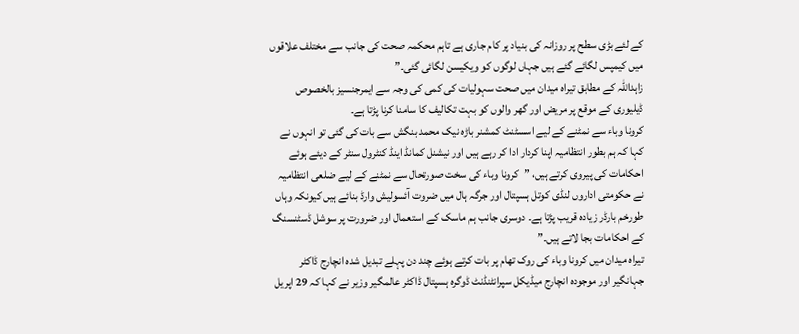کے لئے بڑی سطح پر روزانہ کی بنیاد پر کام جاری ہے تاہم محکمہ صحت کی جانب سے مختلف علاقوں میں کیمپس لگائے گئے ہیں جہاں لوگوں کو ویکیسن لگائی گئی۔”
زاہداللہ کے مطابق تیراہ میدان میں صحت سہولیات کی کمی کی وجہ سے ایمرجنسیز بالخصوص ڈیلیوری کے موقع پر مریض اور گھر والوں کو بہت تکالیف کا سامنا کرنا پڑتا ہے۔
کرونا وباء سے نمٹنے کے لیے اسسٹنٹ کمشنر باڑہ نیک محمد بنگش سے بات کی گئی تو انہوں نے کہا کہ ہم بطور انتظامیہ اپنا کردار ادا کر رہے ہیں اور نیشنل کمانڈ اینڈ کنٹرول سنٹر کے دیئے ہوئے احکامات کی پیروی کرتے ہیں، ”کرونا وباء کی سخت صورتحال سے نمٹنے کے لیے ضلعی انتظامیہ نے حکومتی اداروں لنڈی کوتل ہسپتال اور جرگہ ہال میں ضروت آئسولیش وارڈ بنائے ہیں کیونکہ وہاں طورخم بارڈر زیادہ قریب پڑتا ہے۔ دوسری جانب ہم ماسک کے استعمال اور ضرورت پر سوشل ڈسٹنسنگ کے احکامات بجا لاتے ہیں۔”
تیراہ میدان میں کرونا وباء کی روک تھام پر بات کرتے ہوئے چند دن پہلے تبدیل شدہ انچارج ڈاکٹر جہانگیر اور موجودہ انچارج میڈیکل سپرانٹنڈنٹ ڈوگرہ ہسپتال ڈاکٹر عالمگیر وزیر نے کہا کہ 29 اپریل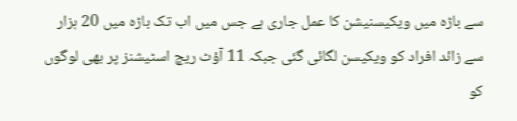سے باڑہ میں ویکیسنیشن کا عمل جاری ہے جس میں اب تک باڑہ میں 20 ہزار سے زائد افراد کو ویکیسن لگائی گئی جبکہ 11 آؤٹ ریچ اسٹیشنز پر بھی لوگوں کو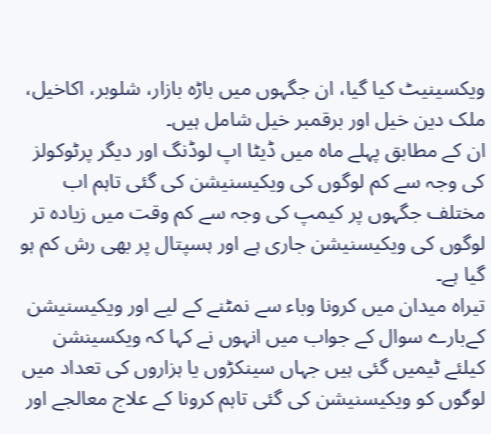ویکسینیٹ کیا گیا، ان جگہوں میں باڑہ بازار، شلوبر، اکاخیل، ملک دین خیل اور برقمبر خیل شامل ہیں۔
ان کے مطابق پہلے ماہ میں ڈیٹا اپ لوڈنگ اور دیگر پرٹوکولز کی وجہ سے کم لوگوں کی ویکیسنیشن کی گئی تاہم اب مختلف جگہوں پر کیمپ کی وجہ سے کم وقت میں زیادہ تر لوگوں کی ویکیسنیشن جاری ہے اور ہسپتال پر بھی رش کم ہو گیا ہے۔
تیراہ میدان میں کرونا وباء سے نمٹنے کے لیے اور ویکیسنیشن کےبارے سوال کے جواب میں انہوں نے کہا کہ ویکسینشن کیلئے ٹیمیں گئی ہیں جہاں سینکڑوں یا ہزاروں کی تعداد میں لوگوں کو ویکیسنیشن کی گئی تاہم کرونا کے علاج معالجے اور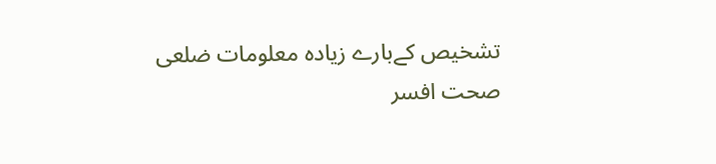تشخیص کےبارے زیادہ معلومات ضلعی صحت افسر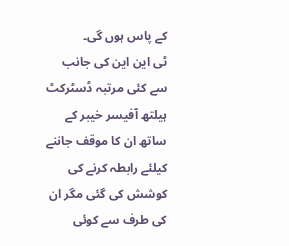کے پاس ہوں گی۔
ٹی این این کی جانب سے کئی مرتبہ ڈسٹرکٹ ہیلتھ آفیسر خیبر کے ساتھ ان کا موقف جاننے کیلئے رابطہ کرنے کی کوشش کی گئی مگر ان کی طرف سے کوئی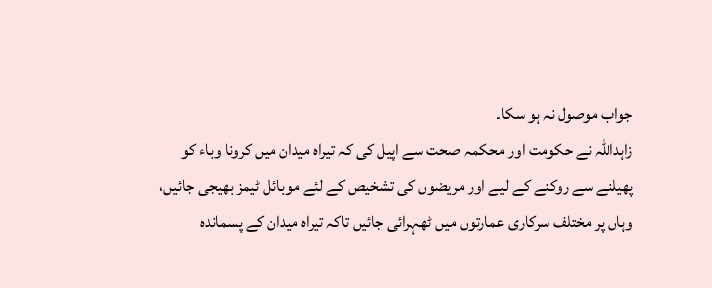جواب موصول نہ ہو سکا۔
زاہداللہ نے حکومت اور محکمہ صحت سے اپیل کی کہ تیراہ میدان میں کرونا وباء کو پھیلنے سے روکنے کے لیے اور مریضوں کی تشخیص کے لئے موبائل ٹیمز بھیجی جائیں، وہاں پر مختلف سرکاری عمارتوں میں ٹھہرائی جائیں تاکہ تیراہ میدان کے پسماندہ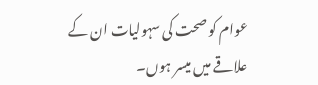عوام کو صحت کی سہولیات ان کے علاقے میں میسر ہوں۔